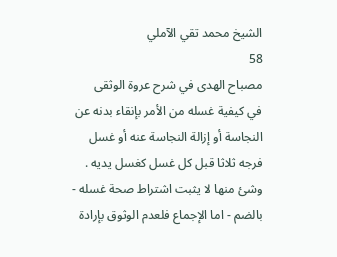الشيخ محمد تقي الآملي
58
مصباح الهدى في شرح عروة الوثقى
في كيفية غسله من الأمر بإنقاء بدنه عن النجاسة أو إزالة النجاسة عنه أو غسل فرجه ثلاثا قبل كل غسل كغسل يديه . وشئ منها لا يثبت اشتراط صحة غسله - بالضم - اما الإجماع فلعدم الوثوق بإرادة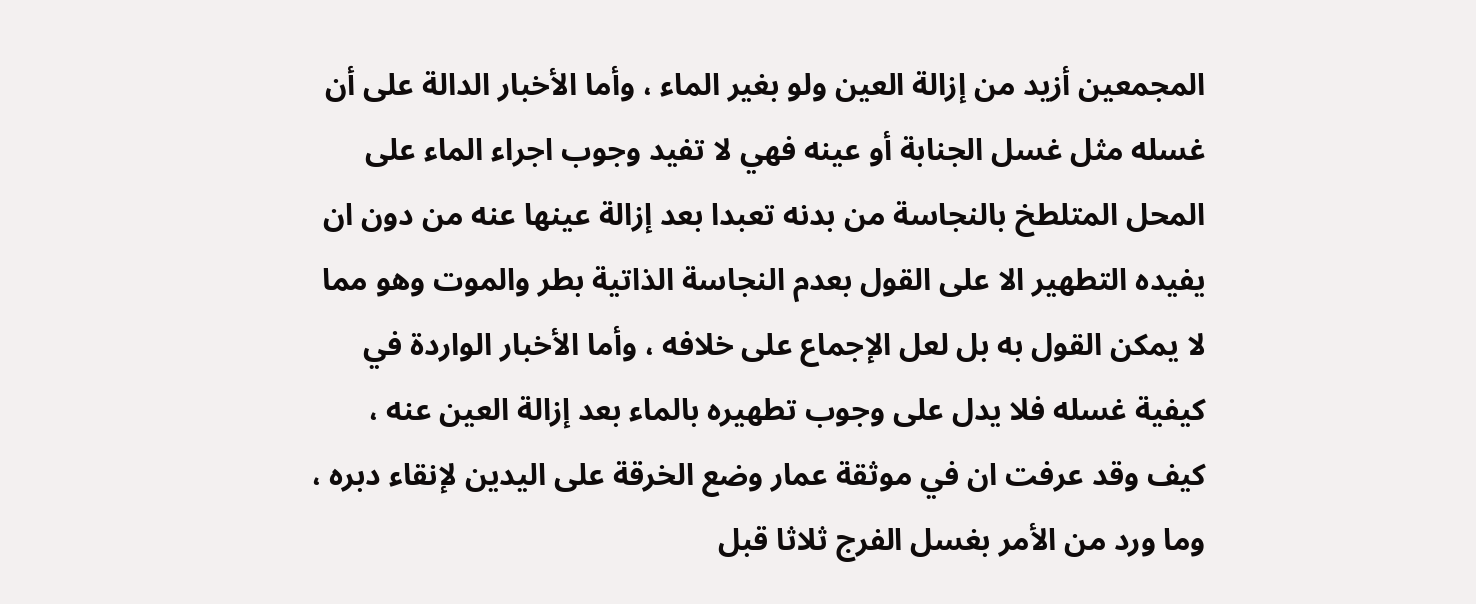المجمعين أزيد من إزالة العين ولو بغير الماء ، وأما الأخبار الدالة على أن غسله مثل غسل الجنابة أو عينه فهي لا تفيد وجوب اجراء الماء على المحل المتلطخ بالنجاسة من بدنه تعبدا بعد إزالة عينها عنه من دون ان يفيده التطهير الا على القول بعدم النجاسة الذاتية بطر والموت وهو مما لا يمكن القول به بل لعل الإجماع على خلافه ، وأما الأخبار الواردة في كيفية غسله فلا يدل على وجوب تطهيره بالماء بعد إزالة العين عنه ، كيف وقد عرفت ان في موثقة عمار وضع الخرقة على اليدين لإنقاء دبره ، وما ورد من الأمر بغسل الفرج ثلاثا قبل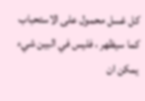كل غسل محمول على الاستحباب كما سيظهر ، فليس في البين شيء يمكن ان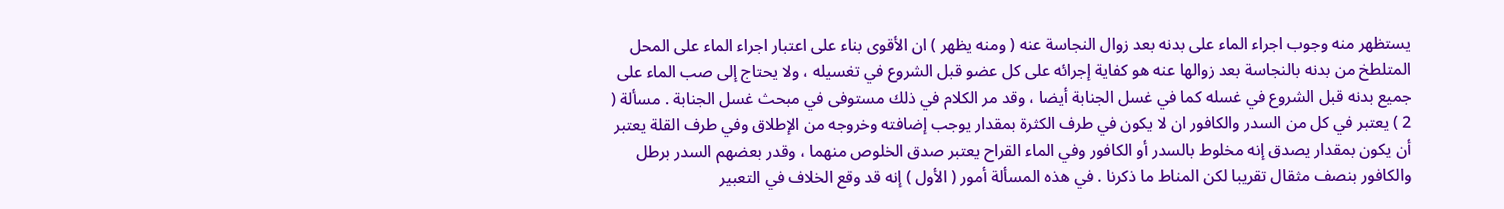يستظهر منه وجوب اجراء الماء على بدنه بعد زوال النجاسة عنه ( ومنه يظهر ) ان الأقوى بناء على اعتبار اجراء الماء على المحل المتلطخ من بدنه بالنجاسة بعد زوالها عنه هو كفاية إجرائه على كل عضو قبل الشروع في تغسيله ، ولا يحتاج إلى صب الماء على جميع بدنه قبل الشروع في غسله كما في غسل الجنابة أيضا ، وقد مر الكلام في ذلك مستوفى في مبحث غسل الجنابة . مسألة ( 2 ) يعتبر في كل من السدر والكافور ان لا يكون في طرف الكثرة بمقدار يوجب إضافته وخروجه من الإطلاق وفي طرف القلة يعتبر أن يكون بمقدار يصدق إنه مخلوط بالسدر أو الكافور وفي الماء القراح يعتبر صدق الخلوص منهما ، وقدر بعضهم السدر برطل والكافور بنصف مثقال تقريبا لكن المناط ما ذكرنا . في هذه المسألة أمور ( الأول ) إنه قد وقع الخلاف في التعبير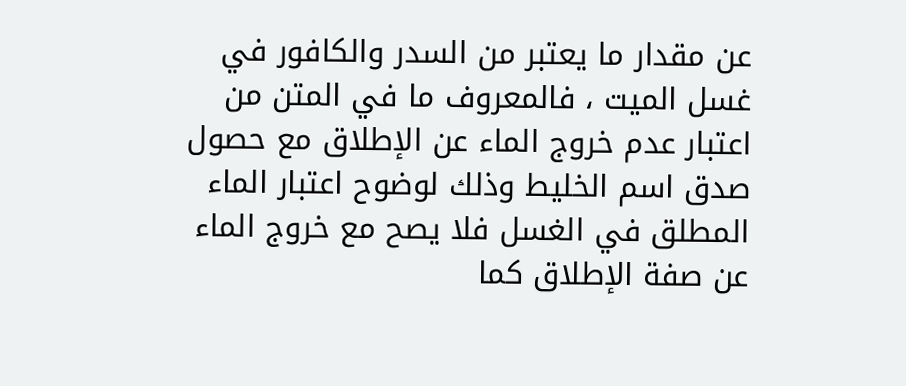عن مقدار ما يعتبر من السدر والكافور في غسل الميت ، فالمعروف ما في المتن من اعتبار عدم خروج الماء عن الإطلاق مع حصول صدق اسم الخليط وذلك لوضوح اعتبار الماء المطلق في الغسل فلا يصح مع خروج الماء عن صفة الإطلاق كما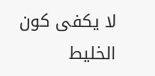لا يكفى كون الخليط